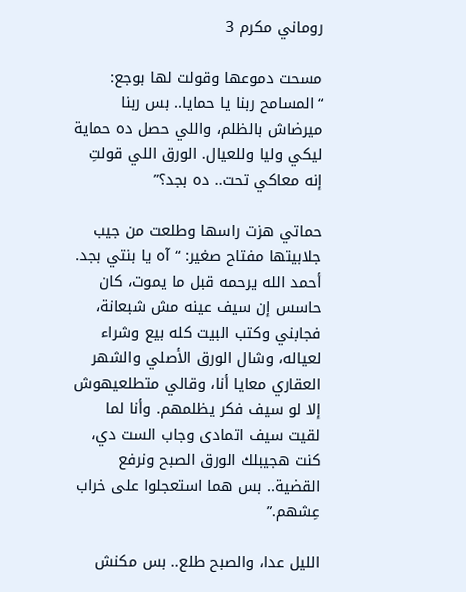روماني مكرم 3

مسحت دموعها وقولت لها بوجع: “المسامح ربنا يا حمايا.. بس ربنا ميرضاش بالظلم، واللي حصل ده حماية ليكي وليا وللعيال. الورق اللي قولتِ إنه معاكي تحت.. ده بجد؟”

حماتي هزت راسها وطلعت من جيب جلابيتها مفتاح صغير: “آه يا بنتي بجد. أحمد الله يرحمه قبل ما يموت، كان حاسس إن سيف عينه مش شبعانة، فجابني وكتب البيت كله بيع وشراء لعياله، وشال الورق الأصلي والشهر العقاري معايا أنا، وقالي متطلعيهوش إلا لو سيف فكر يظلمهم. وأنا لما لقيت سيف اتمادى وجاب الست دي، كنت هجيبلك الورق الصبح ونرفع القضية.. بس هما استعجلوا على خراب عِشهم.”

الليل عدا، والصبح طلع.. بس مكنش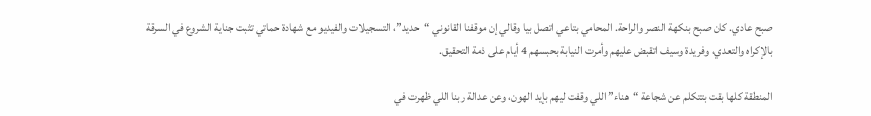صبح عادي. كان صبح بنكهة النصر والراحة. المحامي بتاعي اتصل بيا وقالي إن موقفنا القانوني “حديد”، التسجيلات والفيديو مع شهادة حماتي تثبت جناية الشروع في السرقة بالإكراه والتعدي، وفريدة وسيف اتقبض عليهم وأمرت النيابة بحبسهم 4 أيام على ذمة التحقيق.

المنطقة كلها بقت بتتكلم عن شجاعة “هناء” اللي وقفت ليهم بإيد الهون، وعن عدالة ربنا اللي ظهرت في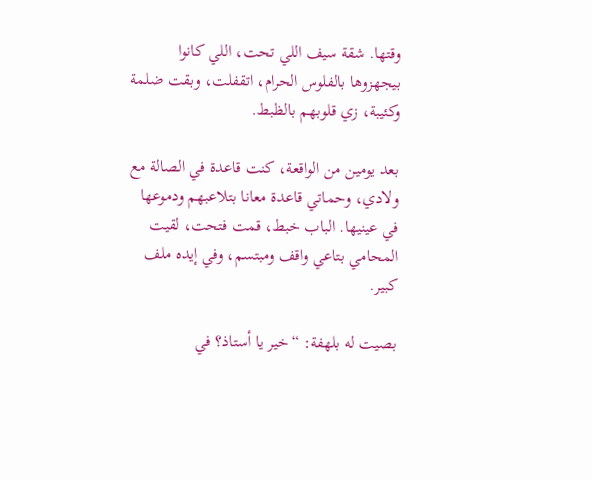وقتها. شقة سيف اللي تحت، اللي كانوا بيجهزوها بالفلوس الحرام، اتقفلت، وبقت ضلمة وكئيبة، زي قلوبهم بالظبط.

بعد يومين من الواقعة، كنت قاعدة في الصالة مع ولادي، وحماتي قاعدة معانا بتلاعبهم ودموعها في عينيها. الباب خبط، قمت فتحت، لقيت المحامي بتاعي واقف ومبتسم، وفي إيده ملف كبير.

بصيت له بلهفة: “خير يا أستاذ؟ في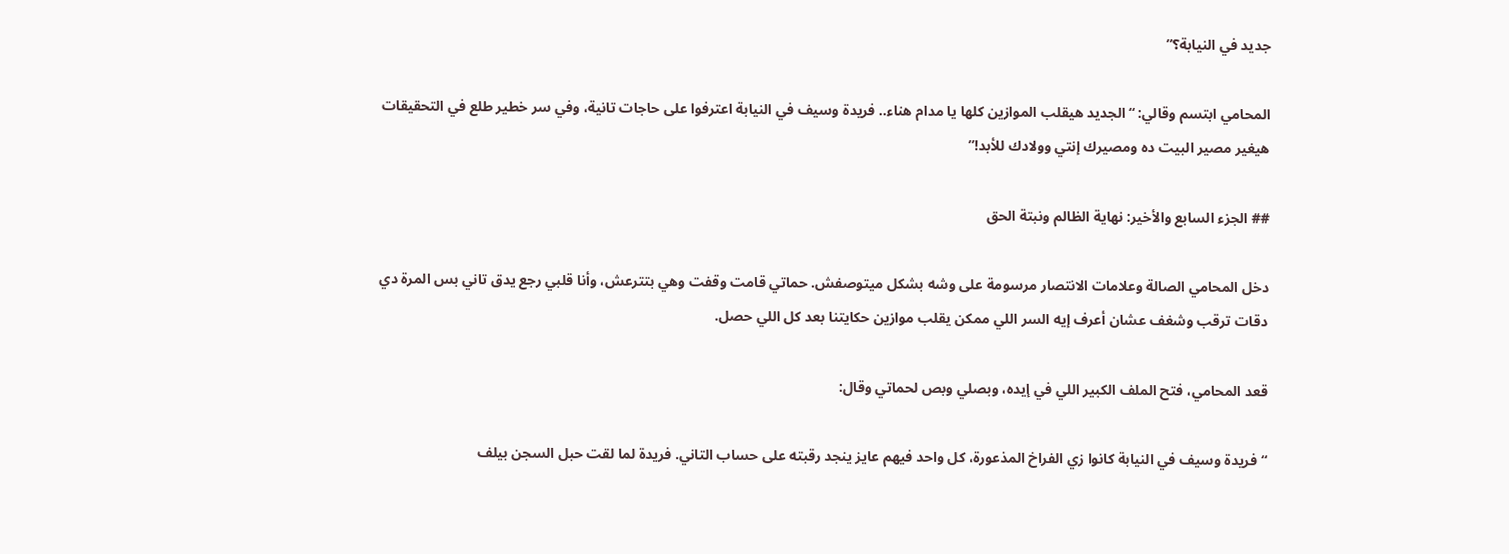جديد في النيابة؟”

المحامي ابتسم وقالي: “الجديد هيقلب الموازين كلها يا مدام هناء.. فريدة وسيف في النيابة اعترفوا على حاجات تانية، وفي سر خطير طلع في التحقيقات هيغير مصير البيت ده ومصيرك إنتي وولادك للأبد!”

## الجزء السابع والأخير: نهاية الظالم ونبتة الحق

دخل المحامي الصالة وعلامات الانتصار مرسومة على وشه بشكل ميتوصفش. حماتي قامت وقفت وهي بتترعش، وأنا قلبي رجع يدق تاني بس المرة دي دقات ترقب وشغف عشان أعرف إيه السر اللي ممكن يقلب موازين حكايتنا بعد كل اللي حصل.

قعد المحامي، فتح الملف الكبير اللي في إيده، وبصلي وبص لحماتي وقال:

“فريدة وسيف في النيابة كانوا زي الفراخ المذعورة، كل واحد فيهم عايز ينجد رقبته على حساب التاني. فريدة لما لقت حبل السجن بيلف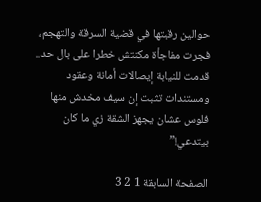حوالين رقبتها في قضية السرقة والتهجم، فجرت مفاجأة مكنتش خطرا على بال حد.. قدمت للنيابة إيصالات أمانة وعقود ومستندات تثبت إن سيف مخدش منها فلوس عشان يجهز الشقة زي ما كان بيتدعي!”

الصفحة السابقة 1 2 3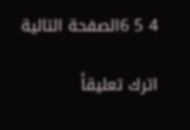4 5 6الصفحة التالية

اترك تعليقاً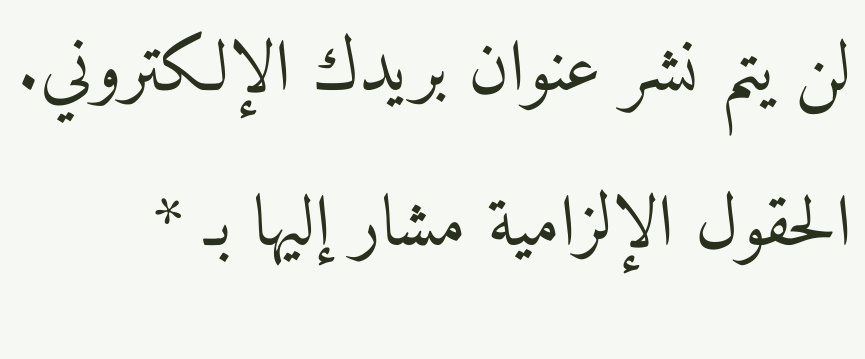لن يتم نشر عنوان بريدك الإلكتروني. الحقول الإلزامية مشار إليها بـ *